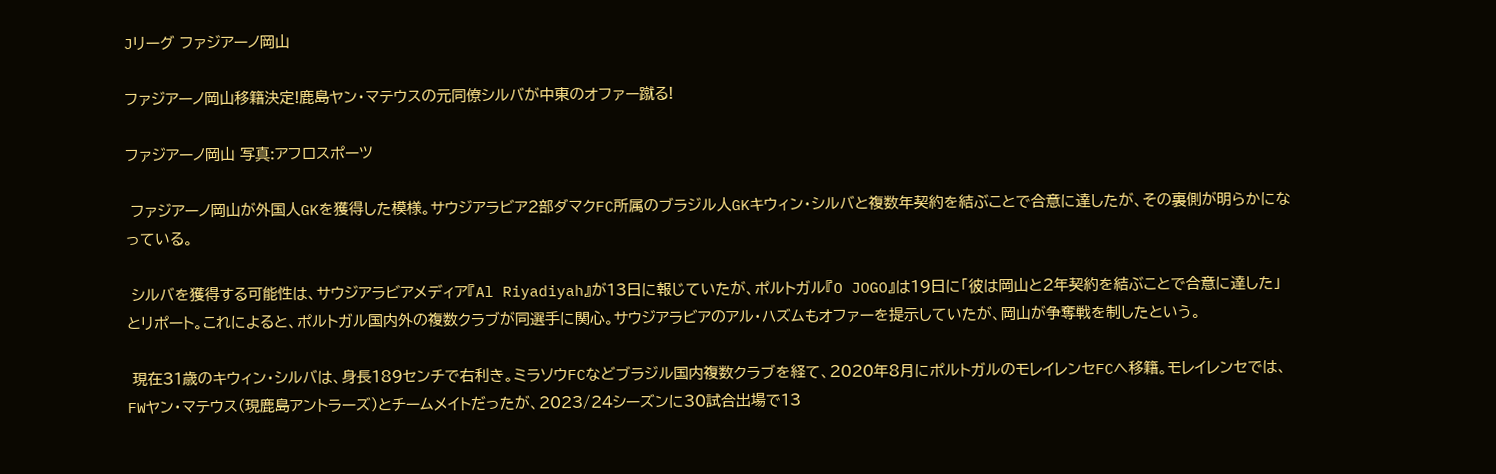Jリーグ ファジアーノ岡山

ファジアーノ岡山移籍決定!鹿島ヤン・マテウスの元同僚シルバが中東のオファー蹴る!

ファジアーノ岡山 写真:アフロスポーツ

 ファジアーノ岡山が外国人GKを獲得した模様。サウジアラビア2部ダマクFC所属のブラジル人GKキウィン・シルバと複数年契約を結ぶことで合意に達したが、その裏側が明らかになっている。

 シルバを獲得する可能性は、サウジアラビアメディア『Al Riyadiyah』が13日に報じていたが、ポルトガル『O JOGO』は19日に「彼は岡山と2年契約を結ぶことで合意に達した」とリポート。これによると、ポルトガル国内外の複数クラブが同選手に関心。サウジアラビアのアル・ハズムもオファーを提示していたが、岡山が争奪戦を制したという。

 現在31歳のキウィン・シルバは、身長189センチで右利き。ミラソウFCなどブラジル国内複数クラブを経て、2020年8月にポルトガルのモレイレンセFCへ移籍。モレイレンセでは、FWヤン・マテウス(現鹿島アントラーズ)とチームメイトだったが、2023/24シーズンに30試合出場で13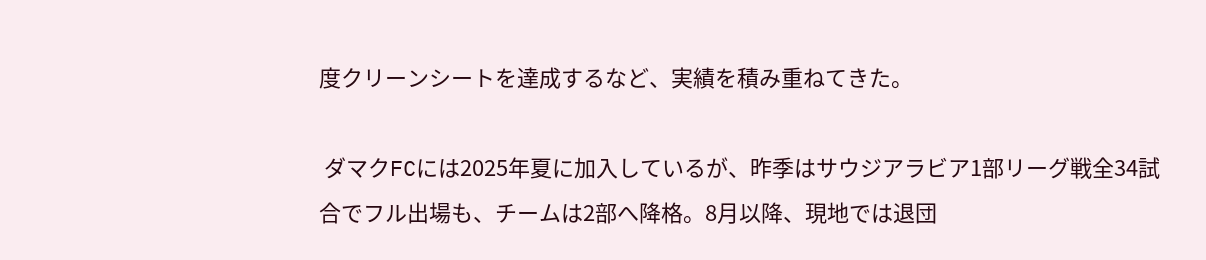度クリーンシートを達成するなど、実績を積み重ねてきた。

 ダマクFCには2025年夏に加入しているが、昨季はサウジアラビア1部リーグ戦全34試合でフル出場も、チームは2部へ降格。8月以降、現地では退団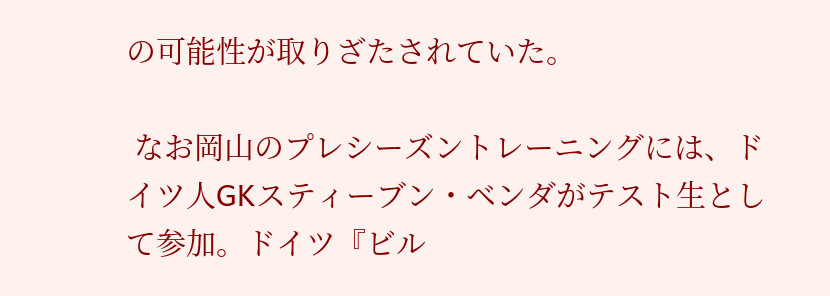の可能性が取りざたされていた。

 なお岡山のプレシーズントレーニングには、ドイツ人GKスティーブン・ベンダがテスト生として参加。ドイツ『ビル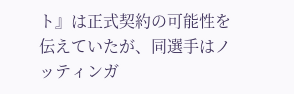ト』は正式契約の可能性を伝えていたが、同選手はノッティンガ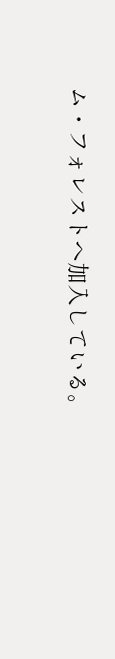ム・フォレストへ加入している。